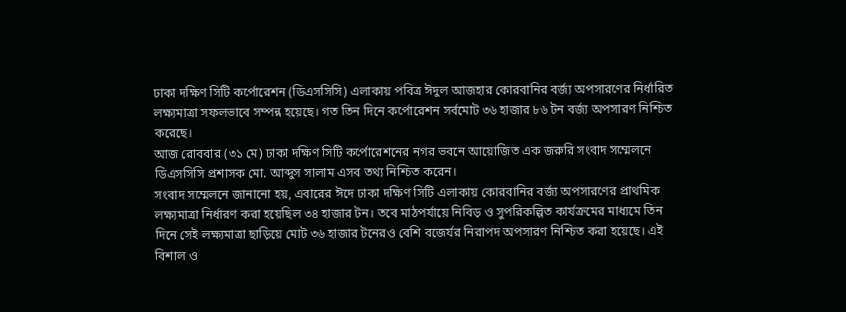ঢাকা দক্ষিণ সিটি কর্পোরেশন (ডিএসসিসি) এলাকায় পবিত্র ঈদুল আজহার কোরবানির বর্জ্য অপসারণের নির্ধারিত লক্ষ্যমাত্রা সফলভাবে সম্পন্ন হয়েছে। গত তিন দিনে কর্পোরেশন সর্বমোট ৩৬ হাজার ৮৬ টন বর্জ্য অপসারণ নিশ্চিত করেছে।
আজ রোববার (৩১ মে) ঢাকা দক্ষিণ সিটি কর্পোরেশনের নগর ভবনে আয়োজিত এক জরুরি সংবাদ সম্মেলনে ডিএসসিসি প্রশাসক মো. আব্দুস সালাম এসব তথ্য নিশ্চিত করেন।
সংবাদ সম্মেলনে জানানো হয়, এবারের ঈদে ঢাকা দক্ষিণ সিটি এলাকায় কোরবানির বর্জ্য অপসারণের প্রাথমিক লক্ষ্যমাত্রা নির্ধারণ করা হয়েছিল ৩৪ হাজার টন। তবে মাঠপর্যায়ে নিবিড় ও সুপরিকল্পিত কার্যক্রমের মাধ্যমে তিন দিনে সেই লক্ষ্যমাত্রা ছাড়িয়ে মোট ৩৬ হাজার টনেরও বেশি বজের্যর নিরাপদ অপসারণ নিশ্চিত করা হয়েছে। এই বিশাল ও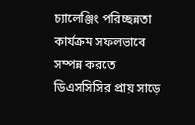চ্যালেঞ্জিং পরিচ্ছন্নতা কার্যক্রম সফলভাবে সম্পন্ন করতে ডিএসসিসির প্রায় সাড়ে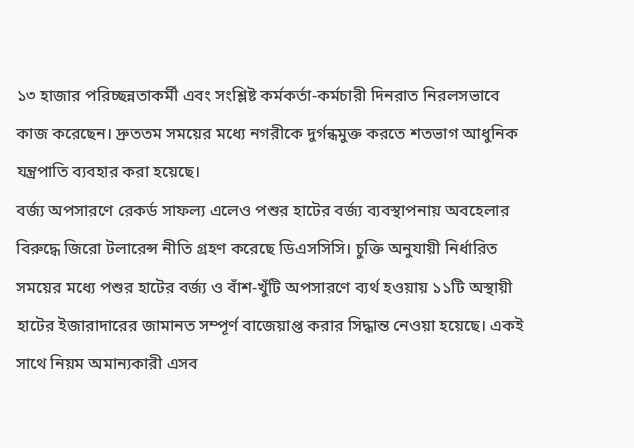১৩ হাজার পরিচ্ছন্নতাকর্মী এবং সংশ্লিষ্ট কর্মকর্তা-কর্মচারী দিনরাত নিরলসভাবে কাজ করেছেন। দ্রুততম সময়ের মধ্যে নগরীকে দুর্গন্ধমুক্ত করতে শতভাগ আধুনিক যন্ত্রপাতি ব্যবহার করা হয়েছে।
বর্জ্য অপসারণে রেকর্ড সাফল্য এলেও পশুর হাটের বর্জ্য ব্যবস্থাপনায় অবহেলার বিরুদ্ধে জিরো টলারেন্স নীতি গ্রহণ করেছে ডিএসসিসি। চুক্তি অনুযায়ী নির্ধারিত সময়ের মধ্যে পশুর হাটের বর্জ্য ও বাঁশ-খুঁটি অপসারণে ব্যর্থ হওয়ায় ১১টি অস্থায়ী হাটের ইজারাদারের জামানত সম্পূর্ণ বাজেয়াপ্ত করার সিদ্ধান্ত নেওয়া হয়েছে। একই সাথে নিয়ম অমান্যকারী এসব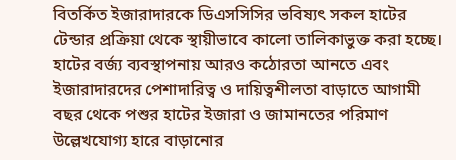বিতর্কিত ইজারাদারকে ডিএসসিসির ভবিষ্যৎ সকল হাটের টেন্ডার প্রক্রিয়া থেকে স্থায়ীভাবে কালো তালিকাভুক্ত করা হচ্ছে।
হাটের বর্জ্য ব্যবস্থাপনায় আরও কঠোরতা আনতে এবং ইজারাদারদের পেশাদারিত্ব ও দায়িত্বশীলতা বাড়াতে আগামী বছর থেকে পশুর হাটের ইজারা ও জামানতের পরিমাণ উল্লেখযোগ্য হারে বাড়ানোর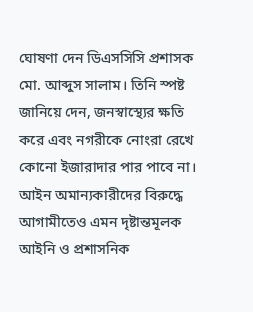ঘোষণা দেন ডিএসসিসি প্রশাসক মো. আব্দুস সালাম। তিনি স্পষ্ট জানিয়ে দেন, জনস্বাস্থ্যের ক্ষতি করে এবং নগরীকে নোংরা রেখে কোনো ইজারাদার পার পাবে না। আইন অমান্যকারীদের বিরুদ্ধে আগামীতেও এমন দৃষ্টান্তমূলক আইনি ও প্রশাসনিক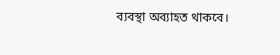ব্যবস্থা অব্যাহত থাকবে।